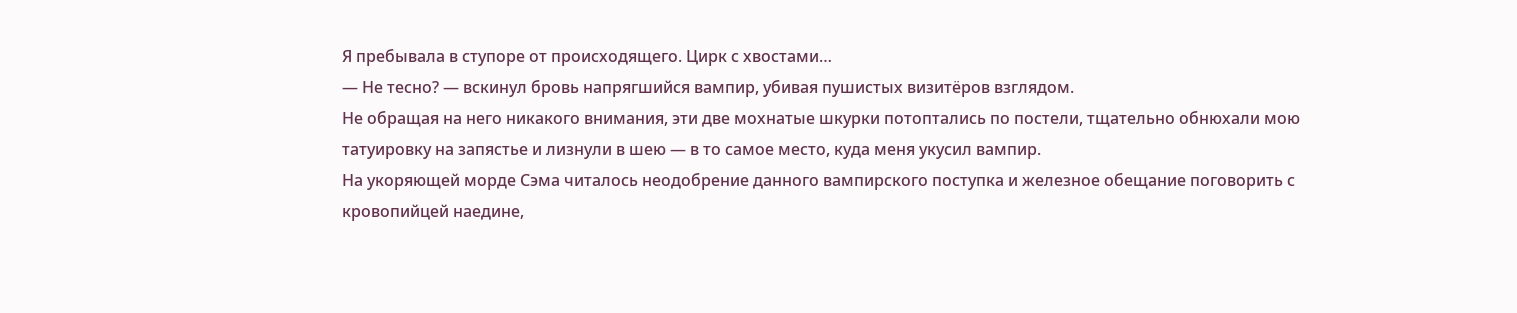Я пребывала в ступоре от происходящего. Цирк с хвостами…
— Не тесно? — вскинул бровь напрягшийся вампир, убивая пушистых визитёров взглядом.
Не обращая на него никакого внимания, эти две мохнатые шкурки потоптались по постели, тщательно обнюхали мою татуировку на запястье и лизнули в шею — в то самое место, куда меня укусил вампир.
На укоряющей морде Сэма читалось неодобрение данного вампирского поступка и железное обещание поговорить с кровопийцей наедине,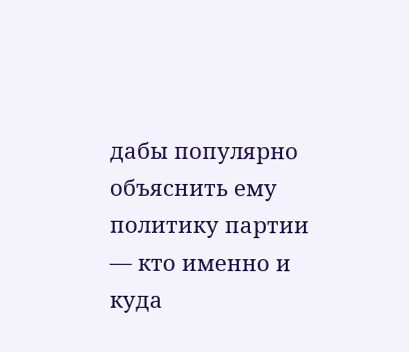дабы популярно объяснить ему политику партии — кто именно и куда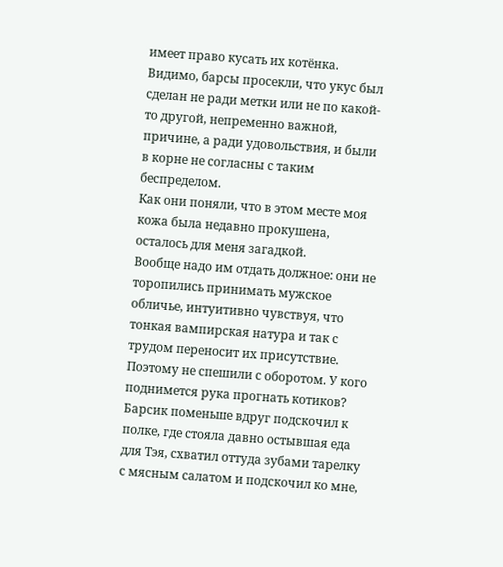имеет право кусать их котёнка.
Видимо, барсы просекли, что укус был сделан не ради метки или не по какой-то другой, непременно важной, причине, а ради удовольствия, и были в корне не согласны с таким беспределом.
Как они поняли, что в этом месте моя кожа была недавно прокушена, осталось для меня загадкой.
Вообще надо им отдать должное: они не торопились принимать мужское обличье, интуитивно чувствуя, что тонкая вампирская натура и так с трудом переносит их присутствие. Поэтому не спешили с оборотом. У кого поднимется рука прогнать котиков?
Барсик поменьше вдруг подскочил к полке, где стояла давно остывшая еда для Тэя, схватил оттуда зубами тарелку с мясным салатом и подскочил ко мне,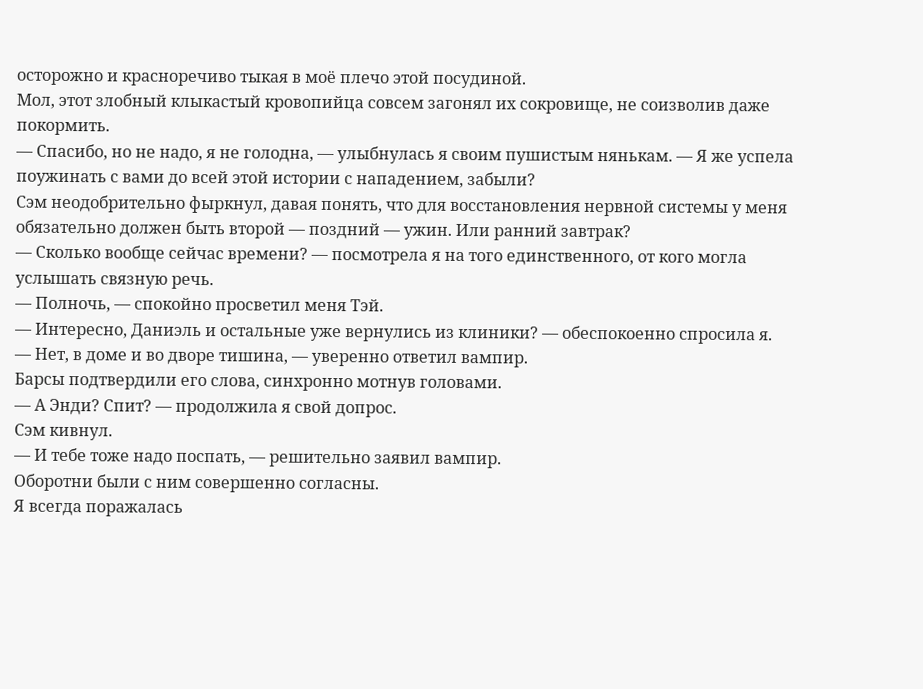осторожно и красноречиво тыкая в моё плечо этой посудиной.
Мол, этот злобный клыкастый кровопийца совсем загонял их сокровище, не соизволив даже покормить.
— Спасибо, но не надо, я не голодна, — улыбнулась я своим пушистым нянькам. — Я же успела поужинать с вами до всей этой истории с нападением, забыли?
Сэм неодобрительно фыркнул, давая понять, что для восстановления нервной системы у меня обязательно должен быть второй — поздний — ужин. Или ранний завтрак?
— Сколько вообще сейчас времени? — посмотрела я на того единственного, от кого могла услышать связную речь.
— Полночь, — спокойно просветил меня Тэй.
— Интересно, Даниэль и остальные уже вернулись из клиники? — обеспокоенно спросила я.
— Нет, в доме и во дворе тишина, — уверенно ответил вампир.
Барсы подтвердили его слова, синхронно мотнув головами.
— А Энди? Спит? — продолжила я свой допрос.
Сэм кивнул.
— И тебе тоже надо поспать, — решительно заявил вампир.
Оборотни были с ним совершенно согласны.
Я всегда поражалась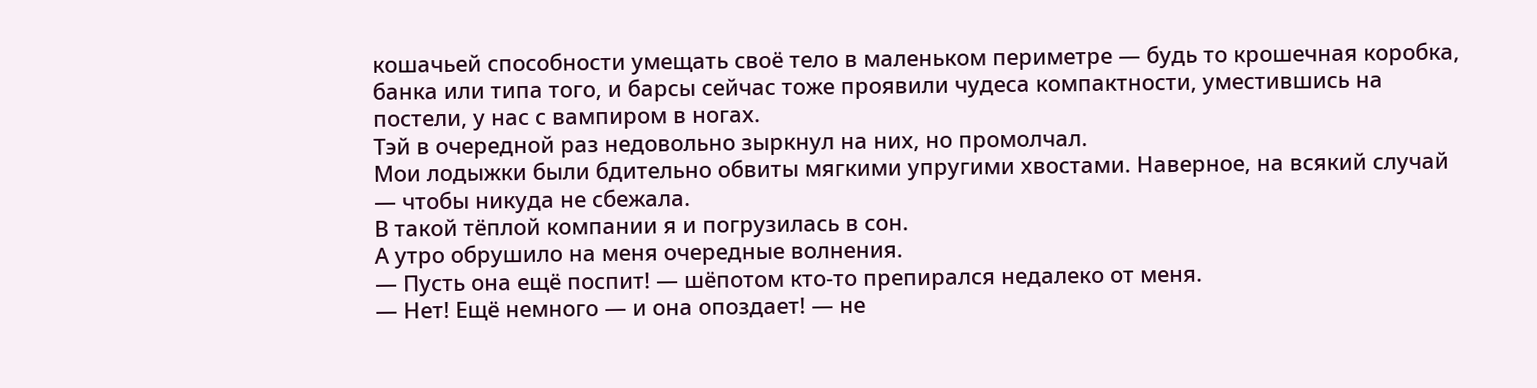кошачьей способности умещать своё тело в маленьком периметре — будь то крошечная коробка, банка или типа того, и барсы сейчас тоже проявили чудеса компактности, уместившись на постели, у нас с вампиром в ногах.
Тэй в очередной раз недовольно зыркнул на них, но промолчал.
Мои лодыжки были бдительно обвиты мягкими упругими хвостами. Наверное, на всякий случай — чтобы никуда не сбежала.
В такой тёплой компании я и погрузилась в сон.
А утро обрушило на меня очередные волнения.
— Пусть она ещё поспит! — шёпотом кто-то препирался недалеко от меня.
— Нет! Ещё немного — и она опоздает! — не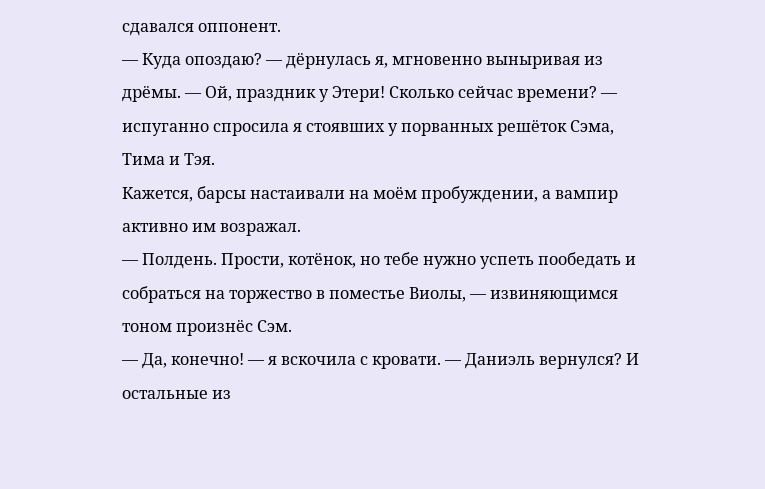сдавался оппонент.
— Куда опоздаю? — дёрнулась я, мгновенно выныривая из дрёмы. — Ой, праздник у Этери! Сколько сейчас времени? — испуганно спросила я стоявших у порванных решёток Сэма, Тима и Тэя.
Кажется, барсы настаивали на моём пробуждении, а вампир активно им возражал.
— Полдень. Прости, котёнок, но тебе нужно успеть пообедать и собраться на торжество в поместье Виолы, — извиняющимся тоном произнёс Сэм.
— Да, конечно! — я вскочила с кровати. — Даниэль вернулся? И остальные из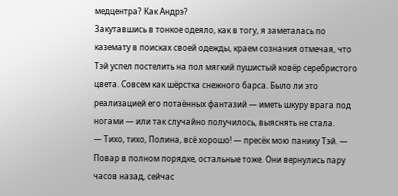медцентра? Как Андрэ?
Закутавшись в тонкое одеяло, как в тогу, я заметалась по каземату в поисках своей одежды, краем сознания отмечая, что Тэй успел постелить на пол мягкий пушистый ковёр серебристого цвета. Совсем как шёрстка снежного барса. Было ли это реализацией его потаённых фантазий — иметь шкуру врага под ногами — или так случайно получилось, выяснять не стала.
— Тихо, тихо, Полина, всё хорошо! — пресёк мою панику Тэй. — Повар в полном порядке, остальные тоже. Они вернулись пару часов назад, сейчас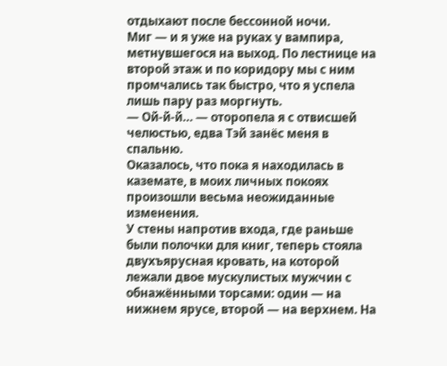отдыхают после бессонной ночи.
Миг — и я уже на руках у вампира, метнувшегося на выход. По лестнице на второй этаж и по коридору мы с ним промчались так быстро, что я успела лишь пару раз моргнуть.
— Ой-й-й… — оторопела я с отвисшей челюстью, едва Тэй занёс меня в спальню.
Оказалось, что пока я находилась в каземате, в моих личных покоях произошли весьма неожиданные изменения.
У стены напротив входа, где раньше были полочки для книг, теперь стояла двухъярусная кровать, на которой лежали двое мускулистых мужчин с обнажёнными торсами: один — на нижнем ярусе, второй — на верхнем. На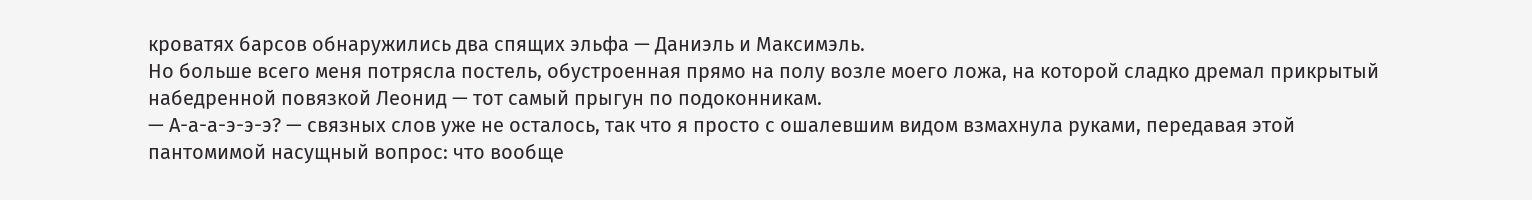кроватях барсов обнаружились два спящих эльфа — Даниэль и Максимэль.
Но больше всего меня потрясла постель, обустроенная прямо на полу возле моего ложа, на которой сладко дремал прикрытый набедренной повязкой Леонид — тот самый прыгун по подоконникам.
— А-а-а-э-э-э? — связных слов уже не осталось, так что я просто с ошалевшим видом взмахнула руками, передавая этой пантомимой насущный вопрос: что вообще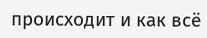происходит и как всё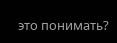это понимать?